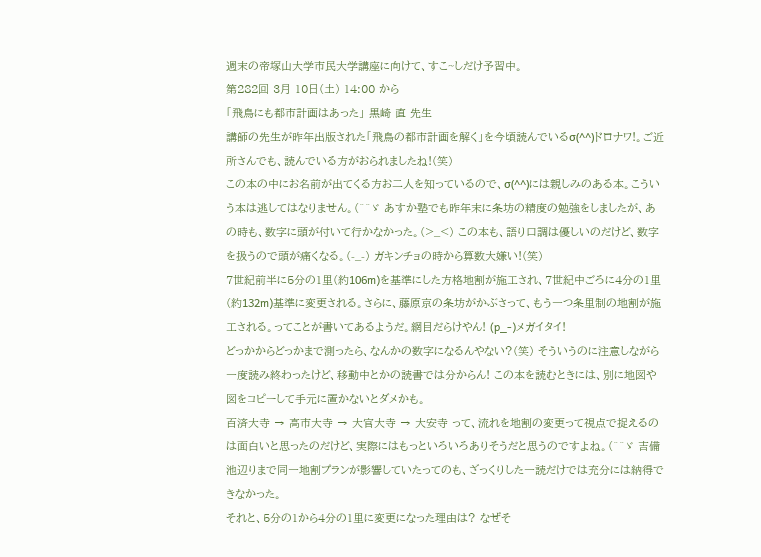週末の帝塚山大学市民大学講座に向けて、すこ~しだけ予習中。
第282回 3月 10日(土) 14:00 から
「飛鳥にも都市計画はあった」 黒崎 直 先生
講師の先生が昨年出版された「飛鳥の都市計画を解く」を今頃読んでいるσ(^^)ドロナワ!。ご近所さんでも、読んでいる方がおられましたね!(笑)
この本の中にお名前が出てくる方お二人を知っているので、σ(^^)には親しみのある本。こういう本は逃してはなりません。(^^ゞ あすか塾でも昨年末に条坊の精度の勉強をしましたが、あの時も、数字に頭が付いて行かなかった。(>_<) この本も、語り口調は優しいのだけど、数字を扱うので頭が痛くなる。(-_-) ガキンチョの時から算数大嫌い!(笑)
7世紀前半に5分の1里(約106m)を基準にした方格地割が施工され、7世紀中ごろに4分の1里(約132m)基準に変更される。さらに、藤原京の条坊がかぶさって、もう一つ条里制の地割が施工される。ってことが書いてあるようだ。網目だらけやん! (p_-)メガイタイ!
どっかからどっかまで測ったら、なんかの数字になるんやない?(笑) そういうのに注意しながら一度読み終わったけど、移動中とかの読書では分からん! この本を読むときには、別に地図や図をコピーして手元に置かないとダメかも。
百済大寺 → 高市大寺 → 大官大寺 → 大安寺 って、流れを地割の変更って視点で捉えるのは面白いと思ったのだけど、実際にはもっといろいろありそうだと思うのですよね。(^^ゞ 吉備池辺りまで同一地割プランが影響していたってのも、ざっくりした一読だけでは充分には納得できなかった。
それと、5分の1から4分の1里に変更になった理由は? なぜそ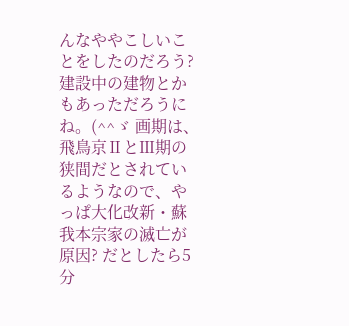んなややこしいことをしたのだろう? 建設中の建物とかもあっただろうにね。(^^ゞ 画期は、飛鳥京ⅡとⅢ期の狭間だとされているようなので、やっぱ大化改新・蘇我本宗家の滅亡が原因? だとしたら5分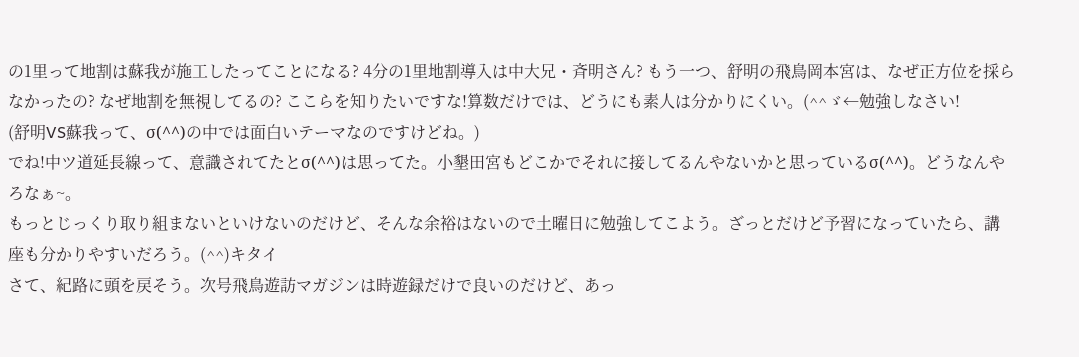の1里って地割は蘇我が施工したってことになる? 4分の1里地割導入は中大兄・斉明さん? もう一つ、舒明の飛鳥岡本宮は、なぜ正方位を採らなかったの? なぜ地割を無視してるの? ここらを知りたいですな!算数だけでは、どうにも素人は分かりにくい。(^^ゞ←勉強しなさい!
(舒明VS蘇我って、σ(^^)の中では面白いテーマなのですけどね。)
でね!中ツ道延長線って、意識されてたとσ(^^)は思ってた。小墾田宮もどこかでそれに接してるんやないかと思っているσ(^^)。どうなんやろなぁ~。
もっとじっくり取り組まないといけないのだけど、そんな余裕はないので土曜日に勉強してこよう。ざっとだけど予習になっていたら、講座も分かりやすいだろう。(^^)キタイ
さて、紀路に頭を戻そう。次号飛鳥遊訪マガジンは時遊録だけで良いのだけど、あっ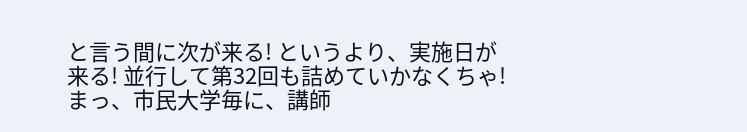と言う間に次が来る! というより、実施日が来る! 並行して第32回も詰めていかなくちゃ! まっ、市民大学毎に、講師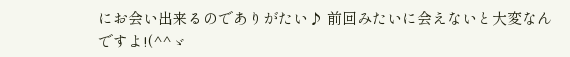にお会い出来るのでありがたい♪ 前回みたいに会えないと大変なんですよ!(^^ゞ